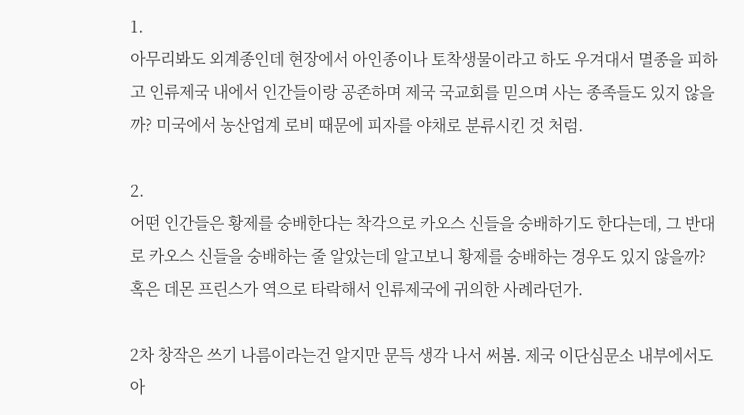1.
아무리봐도 외계종인데 현장에서 아인종이나 토착생물이라고 하도 우겨대서 멸종을 피하고 인류제국 내에서 인간들이랑 공존하며 제국 국교회를 믿으며 사는 종족들도 있지 않을까? 미국에서 농산업계 로비 때문에 피자를 야채로 분류시킨 것 처럼.

2.
어떤 인간들은 황제를 숭배한다는 착각으로 카오스 신들을 숭배하기도 한다는데, 그 반대로 카오스 신들을 숭배하는 줄 알았는데 알고보니 황제를 숭배하는 경우도 있지 않을까? 혹은 데몬 프린스가 역으로 타락해서 인류제국에 귀의한 사례라던가.

2차 창작은 쓰기 나름이라는건 알지만 문득 생각 나서 써봄. 제국 이단심문소 내부에서도 아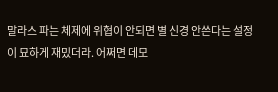말라스 파는 체제에 위협이 안되면 별 신경 안쓴다는 설정이 묘하게 재밌더라. 어쩌면 데모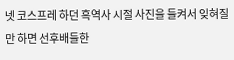넷 코스프레 하던 흑역사 시절 사진을 들켜서 잊혀질만 하면 선후배들한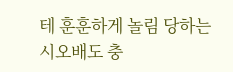테 훈훈하게 놀림 당하는 시오배도 충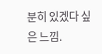분히 있겠다 싶은 느낌.